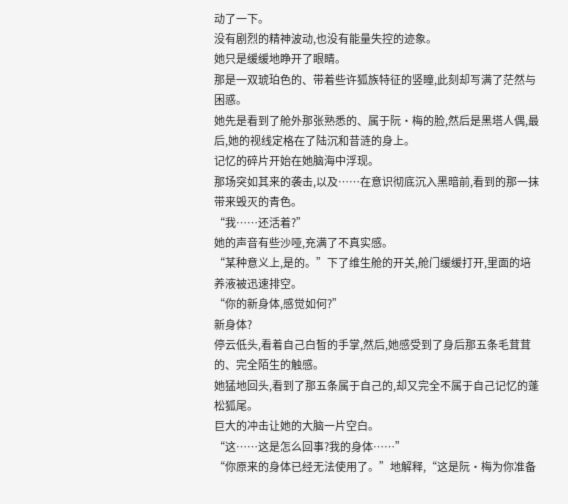动了一下。
没有剧烈的精神波动,也没有能量失控的迹象。
她只是缓缓地睁开了眼睛。
那是一双琥珀色的、带着些许狐族特征的竖瞳,此刻却写满了茫然与困惑。
她先是看到了舱外那张熟悉的、属于阮·梅的脸,然后是黑塔人偶,最后,她的视线定格在了陆沉和昔涟的身上。
记忆的碎片开始在她脑海中浮现。
那场突如其来的袭击,以及……在意识彻底沉入黑暗前,看到的那一抹带来毁灭的青色。
“我……还活着?”
她的声音有些沙哑,充满了不真实感。
“某种意义上,是的。”下了维生舱的开关,舱门缓缓打开,里面的培养液被迅速排空。
“你的新身体,感觉如何?”
新身体?
停云低头,看着自己白皙的手掌,然后,她感受到了身后那五条毛茸茸的、完全陌生的触感。
她猛地回头,看到了那五条属于自己的,却又完全不属于自己记忆的蓬松狐尾。
巨大的冲击让她的大脑一片空白。
“这……这是怎么回事?我的身体……”
“你原来的身体已经无法使用了。”地解释,“这是阮·梅为你准备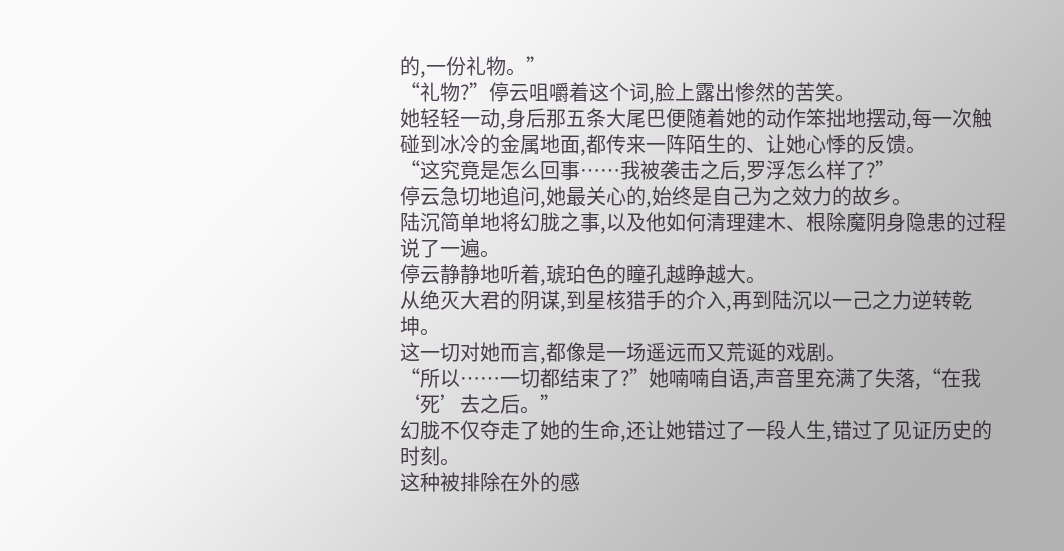的,一份礼物。”
“礼物?”停云咀嚼着这个词,脸上露出惨然的苦笑。
她轻轻一动,身后那五条大尾巴便随着她的动作笨拙地摆动,每一次触碰到冰冷的金属地面,都传来一阵陌生的、让她心悸的反馈。
“这究竟是怎么回事……我被袭击之后,罗浮怎么样了?”
停云急切地追问,她最关心的,始终是自己为之效力的故乡。
陆沉简单地将幻胧之事,以及他如何清理建木、根除魔阴身隐患的过程说了一遍。
停云静静地听着,琥珀色的瞳孔越睁越大。
从绝灭大君的阴谋,到星核猎手的介入,再到陆沉以一己之力逆转乾坤。
这一切对她而言,都像是一场遥远而又荒诞的戏剧。
“所以……一切都结束了?”她喃喃自语,声音里充满了失落,“在我‘死’去之后。”
幻胧不仅夺走了她的生命,还让她错过了一段人生,错过了见证历史的时刻。
这种被排除在外的感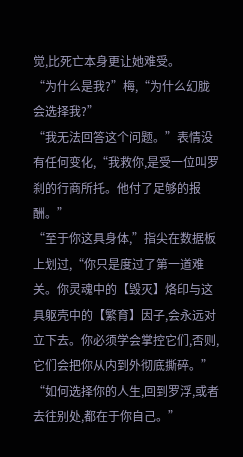觉,比死亡本身更让她难受。
“为什么是我?”梅,“为什么幻胧会选择我?”
“我无法回答这个问题。”表情没有任何变化,“我救你,是受一位叫罗刹的行商所托。他付了足够的报酬。”
“至于你这具身体,”指尖在数据板上划过,“你只是度过了第一道难关。你灵魂中的【毁灭】烙印与这具躯壳中的【繁育】因子,会永远对立下去。你必须学会掌控它们,否则,它们会把你从内到外彻底撕碎。”
“如何选择你的人生,回到罗浮,或者去往别处,都在于你自己。”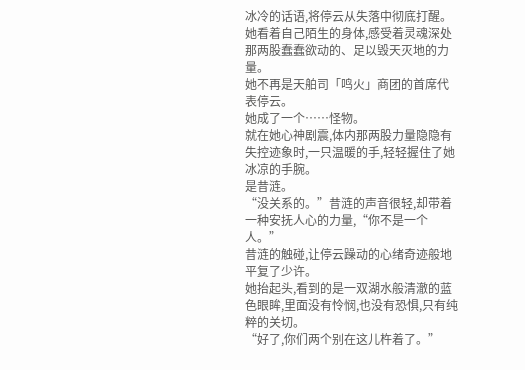冰冷的话语,将停云从失落中彻底打醒。
她看着自己陌生的身体,感受着灵魂深处那两股蠢蠢欲动的、足以毁天灭地的力量。
她不再是天舶司「鸣火」商团的首席代表停云。
她成了一个……怪物。
就在她心神剧震,体内那两股力量隐隐有失控迹象时,一只温暖的手,轻轻握住了她冰凉的手腕。
是昔涟。
“没关系的。”昔涟的声音很轻,却带着一种安抚人心的力量,“你不是一个人。”
昔涟的触碰,让停云躁动的心绪奇迹般地平复了少许。
她抬起头,看到的是一双湖水般清澈的蓝色眼眸,里面没有怜悯,也没有恐惧,只有纯粹的关切。
“好了,你们两个别在这儿杵着了。”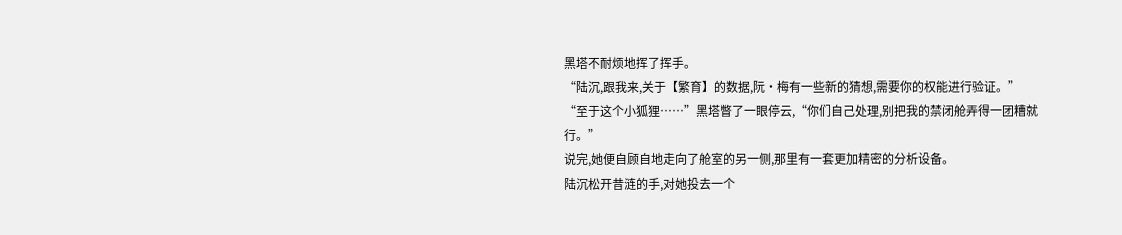黑塔不耐烦地挥了挥手。
“陆沉,跟我来,关于【繁育】的数据,阮·梅有一些新的猜想,需要你的权能进行验证。”
“至于这个小狐狸……”黑塔瞥了一眼停云,“你们自己处理,别把我的禁闭舱弄得一团糟就行。”
说完,她便自顾自地走向了舱室的另一侧,那里有一套更加精密的分析设备。
陆沉松开昔涟的手,对她投去一个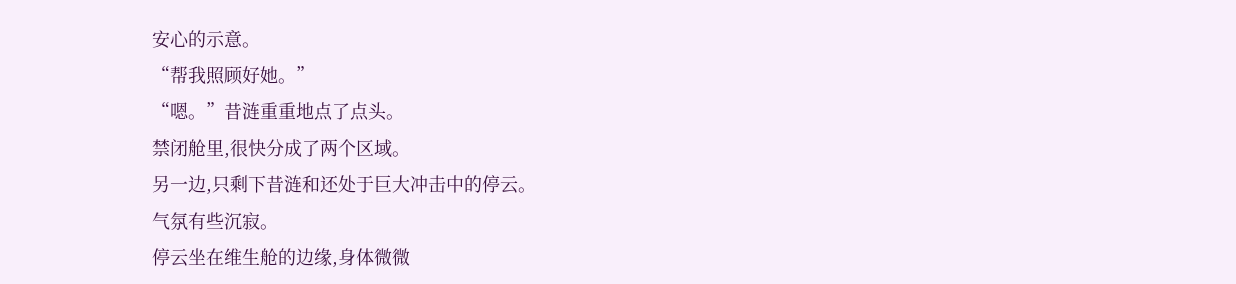安心的示意。
“帮我照顾好她。”
“嗯。”昔涟重重地点了点头。
禁闭舱里,很快分成了两个区域。
另一边,只剩下昔涟和还处于巨大冲击中的停云。
气氛有些沉寂。
停云坐在维生舱的边缘,身体微微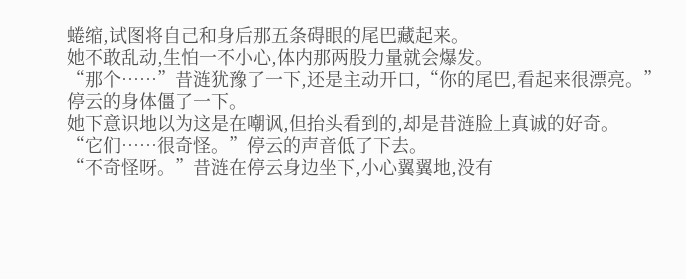蜷缩,试图将自己和身后那五条碍眼的尾巴藏起来。
她不敢乱动,生怕一不小心,体内那两股力量就会爆发。
“那个……”昔涟犹豫了一下,还是主动开口,“你的尾巴,看起来很漂亮。”
停云的身体僵了一下。
她下意识地以为这是在嘲讽,但抬头看到的,却是昔涟脸上真诚的好奇。
“它们……很奇怪。”停云的声音低了下去。
“不奇怪呀。”昔涟在停云身边坐下,小心翼翼地,没有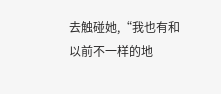去触碰她,“我也有和以前不一样的地